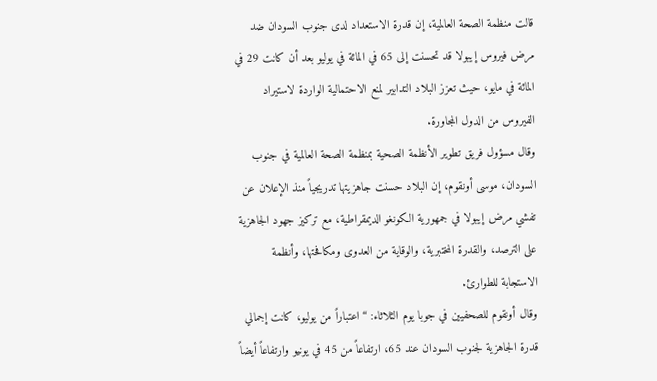قالت منظمة الصحة العالمية، إن قدرة الاستعداد لدى جنوب السودان ضد مرض فيروس إيبولا قد تحسنت إلى 65 في المائة في يوليو بعد أن كانت 29 في المائة في مايو، حيث تعزز البلاد التدابير لمنع الاحتمالية الواردة لاستيراد الفيروس من الدول المجاورة.
وقال مسؤول فريق تطوير الأنظمة الصحية بمنظمة الصحة العالمية في جنوب السودان، موسى أونقوم، إن البلاد حسنت جاهزيتها تدريجياً منذ الإعلان عن تفشي مرض إيبولا في جمهورية الكونغو الديمقراطية، مع تركيز جهود الجاهزية على الترصد، والقدرة المختبرية، والوقاية من العدوى ومكافحتها، وأنظمة الاستجابة للطوارئ.
وقال أونقوم للصحفيين في جوبا يوم الثلاثاء: “اعتباراً من يوليو، كانت إجمالي قدرة الجاهزية لجنوب السودان عند 65، ارتفاعاً من 45 في يونيو وارتفاعاً أيضاً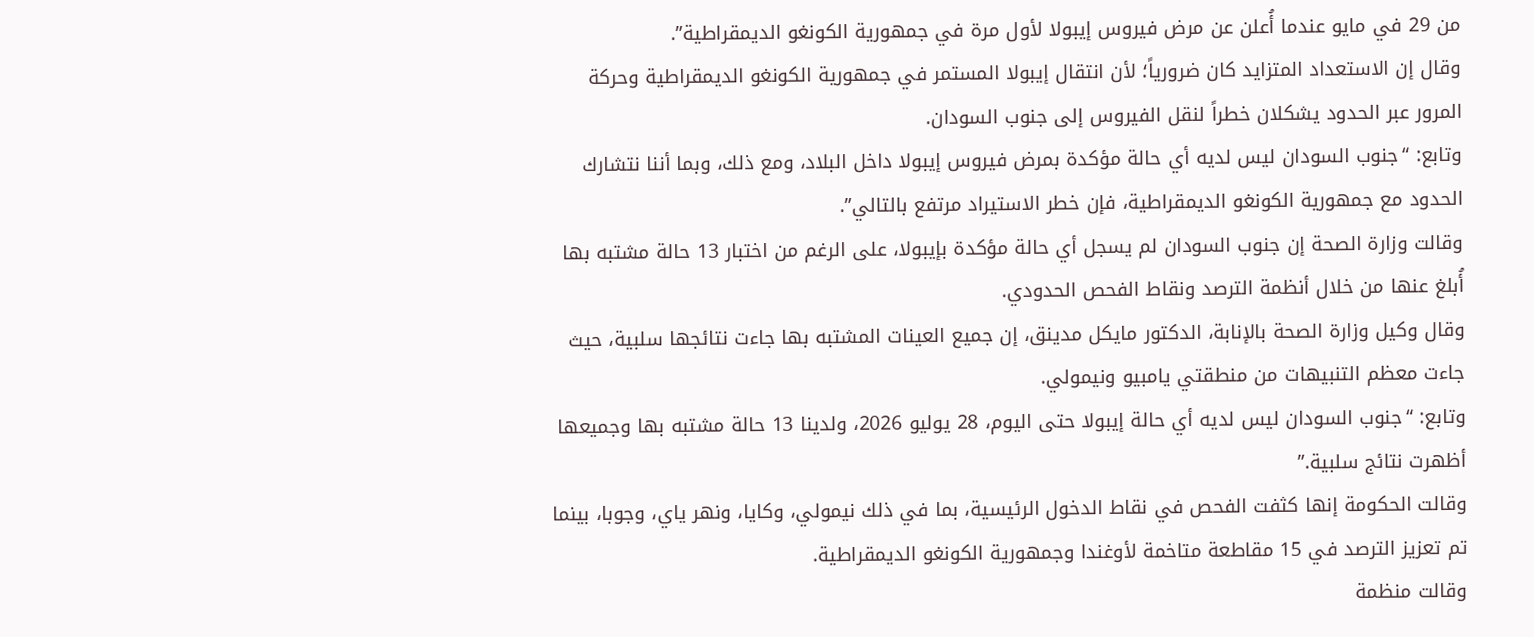من 29 في مايو عندما أُعلن عن مرض فيروس إيبولا لأول مرة في جمهورية الكونغو الديمقراطية”.
وقال إن الاستعداد المتزايد كان ضرورياً؛ لأن انتقال إيبولا المستمر في جمهورية الكونغو الديمقراطية وحركة المرور عبر الحدود يشكلان خطراً لنقل الفيروس إلى جنوب السودان.
وتابع: “جنوب السودان ليس لديه أي حالة مؤكدة بمرض فيروس إيبولا داخل البلاد، ومع ذلك، وبما أننا نتشارك الحدود مع جمهورية الكونغو الديمقراطية، فإن خطر الاستيراد مرتفع بالتالي”.
وقالت وزارة الصحة إن جنوب السودان لم يسجل أي حالة مؤكدة بإيبولا، على الرغم من اختبار 13 حالة مشتبه بها أُبلغ عنها من خلال أنظمة الترصد ونقاط الفحص الحدودي.
وقال وكيل وزارة الصحة بالإنابة، الدكتور مايكل مدينق، إن جميع العينات المشتبه بها جاءت نتائجها سلبية، حيث جاءت معظم التنبيهات من منطقتي يامبيو ونيمولي.
وتابع: “جنوب السودان ليس لديه أي حالة إيبولا حتى اليوم، 28 يوليو 2026، ولدينا 13 حالة مشتبه بها وجميعها أظهرت نتائج سلبية.”
وقالت الحكومة إنها كثفت الفحص في نقاط الدخول الرئيسية، بما في ذلك نيمولي، وكايا، ونهر ياي، وجوبا، بينما تم تعزيز الترصد في 15 مقاطعة متاخمة لأوغندا وجمهورية الكونغو الديمقراطية.
وقالت منظمة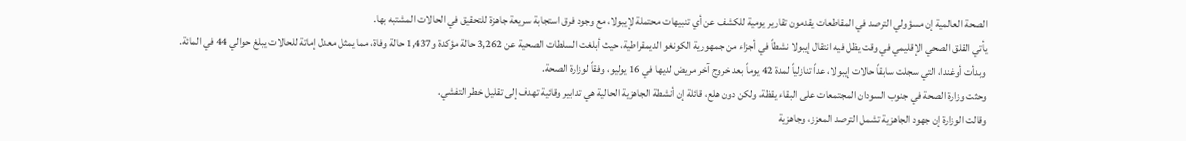الصحة العالمية إن مسؤولي الترصد في المقاطعات يقدمون تقارير يومية للكشف عن أي تنبيهات محتملة لإيبولا، مع وجود فرق استجابة سريعة جاهزة للتحقيق في الحالات المشتبه بها.
يأتي القلق الصحي الإقليمي في وقت يظل فيه انتقال إيبولا نشطاً في أجزاء من جمهورية الكونغو الديمقراطية، حيث أبلغت السلطات الصحية عن 3,262 حالة مؤكدة و1,437 حالة وفاة، مما يمثل معدل إماتة للحالات يبلغ حوالي 44 في المائة.
وبدأت أوغندا، التي سجلت سابقاً حالات إيبولا، عداً تنازلياً لمدة 42 يوماً بعد خروج آخر مريض لديها في 16 يوليو، وفقاً لوزارة الصحة.
وحثت وزارة الصحة في جنوب السودان المجتمعات على البقاء يقظة، ولكن دون هلع، قائلة إن أنشطة الجاهزية الحالية هي تدابير وقائية تهدف إلى تقليل خطر التفشي.
وقالت الوزارة إن جهود الجاهزية تشمل الترصد المعزز، وجاهزية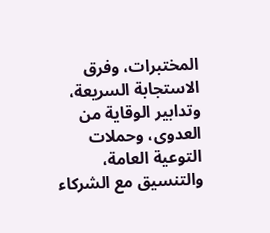المختبرات، وفرق الاستجابة السريعة، وتدابير الوقاية من العدوى، وحملات التوعية العامة، والتنسيق مع الشركاء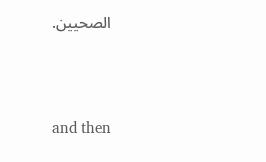الصحيين.




and then